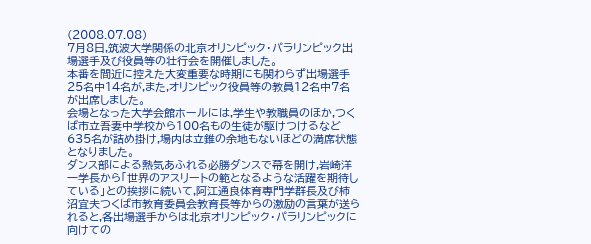(2008.07.08)
7月8日,筑波大学関係の北京オリンピック・パラリンピック出場選手及び役員等の壮行会を開催しました。
本番を間近に控えた大変重要な時期にも関わらず出場選手25名中14名が,また,オリンピック役員等の教員12名中7名が出席しました。
会場となった大学会館ホールには,学生や教職員のほか,つくば市立吾妻中学校から100名もの生徒が駆けつけるなど635名が詰め掛け,場内は立錐の余地もないほどの満席状態となりました。
ダンス部による熱気あふれる必勝ダンスで幕を開け,岩崎洋一学長から「世界のアスリートの範となるような活躍を期待している」との挨拶に続いて,阿江通良体育専門学群長及び柿沼宜夫つくば市教育委員会教育長等からの激励の言葉が送られると,各出場選手からは北京オリンピック・パラリンピックに向けての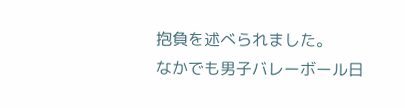抱負を述べられました。
なかでも男子バレーボール日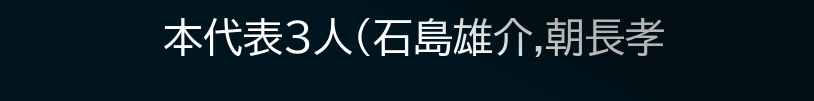本代表3人(石島雄介,朝長孝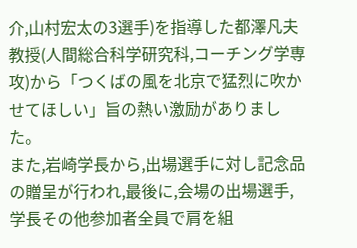介,山村宏太の3選手)を指導した都澤凡夫教授(人間総合科学研究科,コーチング学専攻)から「つくばの風を北京で猛烈に吹かせてほしい」旨の熱い激励がありました。
また,岩崎学長から,出場選手に対し記念品の贈呈が行われ,最後に,会場の出場選手,学長その他参加者全員で肩を組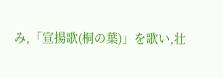み,「宣揚歌(桐の葉)」を歌い,壮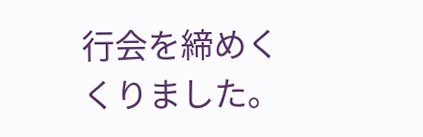行会を締めくくりました。